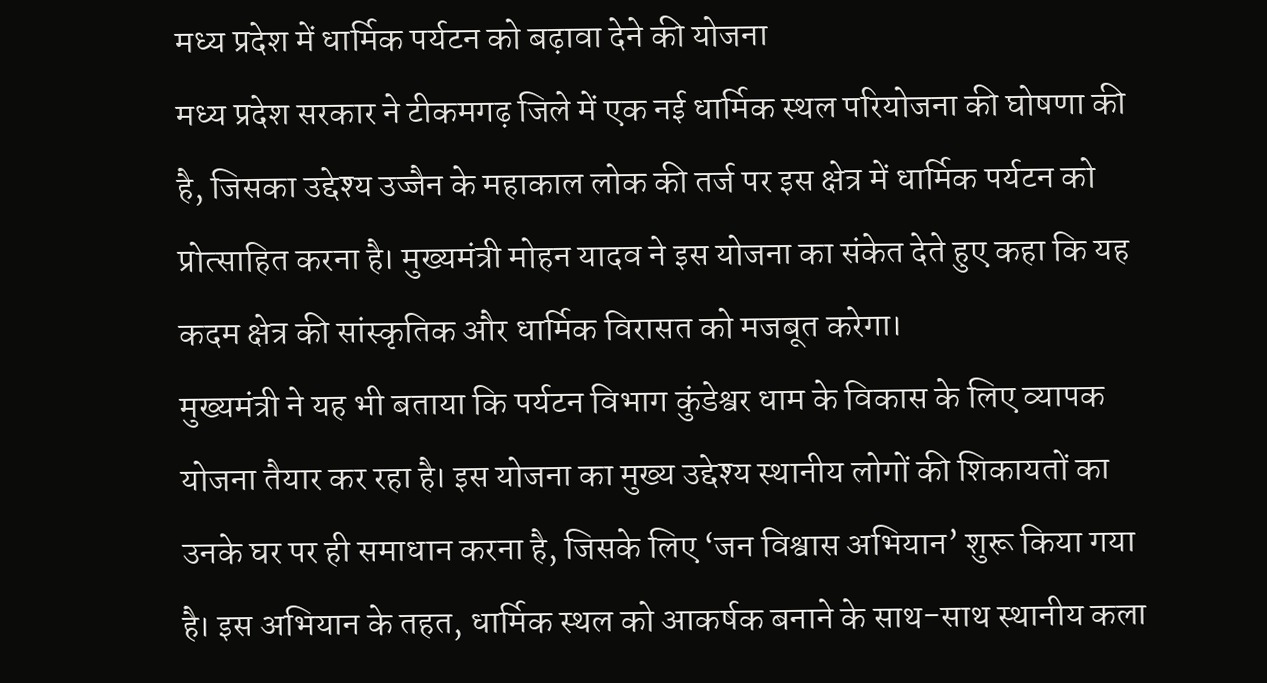मध्य प्रदेश में धार्मिक पर्यटन को बढ़ावा देने की योजना
मध्य प्रदेश सरकार ने टीकमगढ़ जिले में एक नई धार्मिक स्थल परियोजना की घोषणा की है, जिसका उद्देश्य उज्जैन के महाकाल लोक की तर्ज पर इस क्षेत्र में धार्मिक पर्यटन को प्रोत्साहित करना है। मुख्यमंत्री मोहन यादव ने इस योजना का संकेत देते हुए कहा कि यह कदम क्षेत्र की सांस्कृतिक और धार्मिक विरासत को मजबूत करेगा।
मुख्यमंत्री ने यह भी बताया कि पर्यटन विभाग कुंडेश्वर धाम के विकास के लिए व्यापक योजना तैयार कर रहा है। इस योजना का मुख्य उद्देश्य स्थानीय लोगों की शिकायतों का उनके घर पर ही समाधान करना है, जिसके लिए ‘जन विश्वास अभियान’ शुरू किया गया है। इस अभियान के तहत, धार्मिक स्थल को आकर्षक बनाने के साथ-साथ स्थानीय कला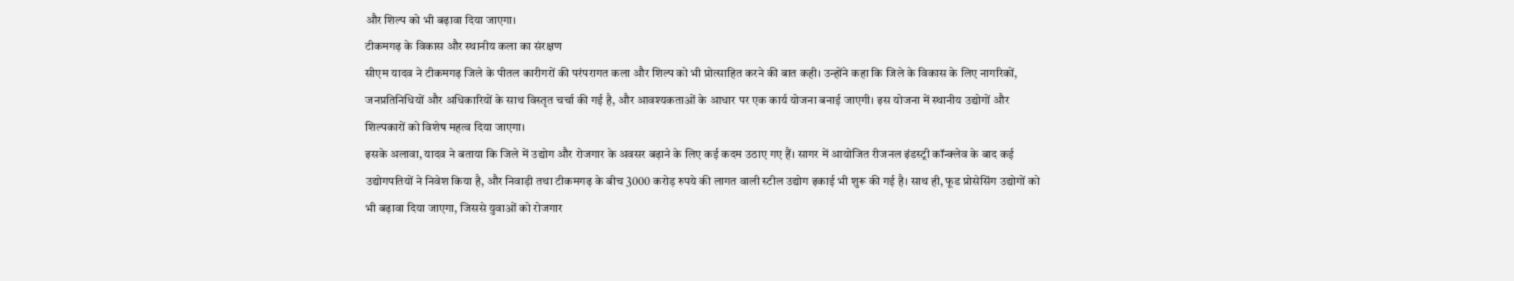और शिल्प को भी बढ़ावा दिया जाएगा।
टीकमगढ़ के विकास और स्थानीय कला का संरक्षण
सीएम यादव ने टीकमगढ़ जिले के पीतल कारीगरों की परंपरागत कला और शिल्प को भी प्रोत्साहित करने की बात कही। उन्होंने कहा कि जिले के विकास के लिए नागरिकों, जनप्रतिनिधियों और अधिकारियों के साथ विस्तृत चर्चा की गई है, और आवश्यकताओं के आधार पर एक कार्य योजना बनाई जाएगी। इस योजना में स्थानीय उद्योगों और शिल्पकारों को विशेष महत्व दिया जाएगा।
इसके अलावा, यादव ने बताया कि जिले में उद्योग और रोजगार के अवसर बढ़ाने के लिए कई कदम उठाए गए हैं। सागर में आयोजित रीजनल इंडस्ट्री कॉन्क्लेव के बाद कई उद्योगपतियों ने निवेश किया है, और निवाड़ी तथा टीकमगढ़ के बीच 3000 करोड़ रुपये की लागत वाली स्टील उद्योग इकाई भी शुरू की गई है। साथ ही, फूड प्रोसेसिंग उद्योगों को भी बढ़ावा दिया जाएगा, जिससे युवाओं को रोजगार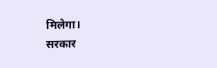मिलेगा।
सरकार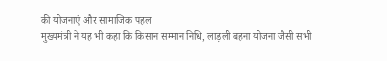की योजनाएं और सामाजिक पहल
मुख्यमंत्री ने यह भी कहा कि किसान सम्मान निधि, लाड़ली बहना योजना जैसी सभी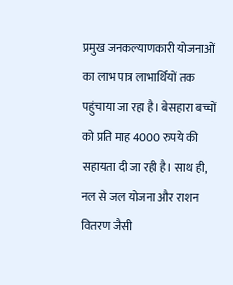प्रमुख जनकल्याणकारी योजनाओं का लाभ पात्र लाभार्थियों तक पहुंचाया जा रहा है। बेसहारा बच्चों को प्रति माह 4000 रुपये की सहायता दी जा रही है। साथ ही, नल से जल योजना और राशन वितरण जैसी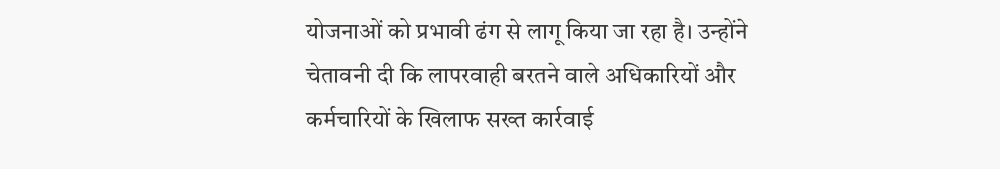योजनाओं को प्रभावी ढंग से लागू किया जा रहा है। उन्होंने चेतावनी दी कि लापरवाही बरतने वाले अधिकारियों और कर्मचारियों के खिलाफ सख्त कार्रवाई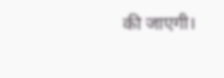की जाएगी।